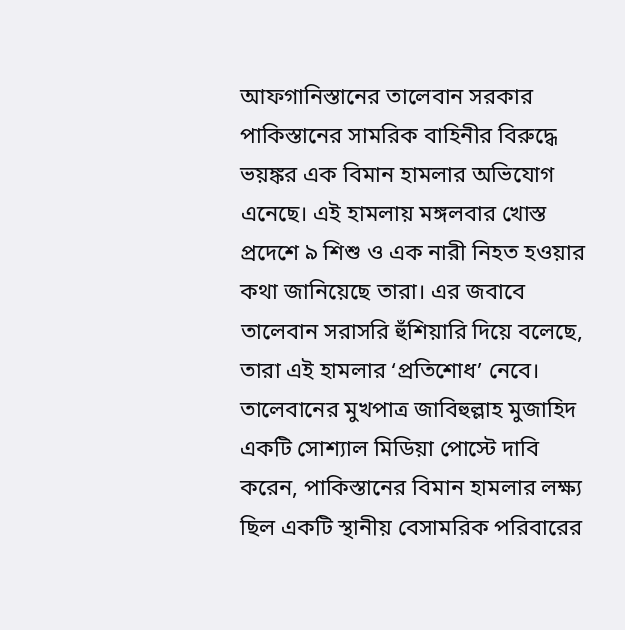আফগানিস্তানের তালেবান সরকার পাকিস্তানের সামরিক বাহিনীর বিরুদ্ধে ভয়ঙ্কর এক বিমান হামলার অভিযোগ এনেছে। এই হামলায় মঙ্গলবার খোস্ত প্রদেশে ৯ শিশু ও এক নারী নিহত হওয়ার কথা জানিয়েছে তারা। এর জবাবে তালেবান সরাসরি হুঁশিয়ারি দিয়ে বলেছে, তারা এই হামলার ‘প্রতিশোধ’ নেবে।
তালেবানের মুখপাত্র জাবিহুল্লাহ মুজাহিদ একটি সোশ্যাল মিডিয়া পোস্টে দাবি করেন, পাকিস্তানের বিমান হামলার লক্ষ্য ছিল একটি স্থানীয় বেসামরিক পরিবারের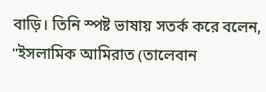বাড়ি। তিনি স্পষ্ট ভাষায় সতর্ক করে বলেন, "ইসলামিক আমিরাত (তালেবান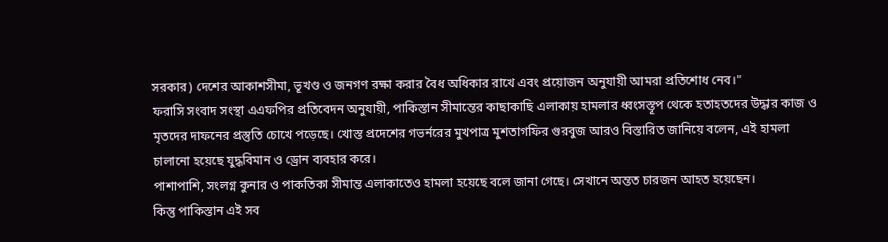সরকার) দেশের আকাশসীমা, ভূখণ্ড ও জনগণ রক্ষা করার বৈধ অধিকার রাখে এবং প্রয়োজন অনুযায়ী আমরা প্রতিশোধ নেব।"
ফরাসি সংবাদ সংস্থা এএফপির প্রতিবেদন অনুযায়ী, পাকিস্তান সীমান্তের কাছাকাছি এলাকায় হামলার ধ্বংসস্তূপ থেকে হতাহতদের উদ্ধার কাজ ও মৃতদের দাফনের প্রস্তুতি চোখে পড়েছে। খোস্ত প্রদেশের গভর্নরের মুখপাত্র মুশতাগফির গুরবুজ আরও বিস্তারিত জানিয়ে বলেন, এই হামলা চালানো হয়েছে যুদ্ধবিমান ও ড্রোন ব্যবহার করে।
পাশাপাশি, সংলগ্ন কুনার ও পাকতিকা সীমান্ত এলাকাতেও হামলা হয়েছে বলে জানা গেছে। সেখানে অন্তত চারজন আহত হয়েছেন।
কিন্তু পাকিস্তান এই সব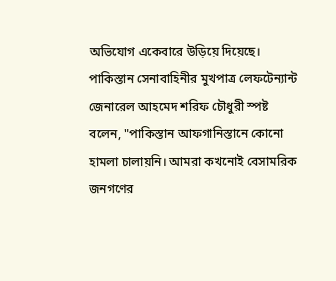অভিযোগ একেবারে উড়িয়ে দিয়েছে। পাকিস্তান সেনাবাহিনীর মুখপাত্র লেফটেন্যান্ট জেনারেল আহমেদ শরিফ চৌধুরী স্পষ্ট বলেন, "পাকিস্তান আফগানিস্তানে কোনো হামলা চালায়নি। আমরা কখনোই বেসামরিক জনগণের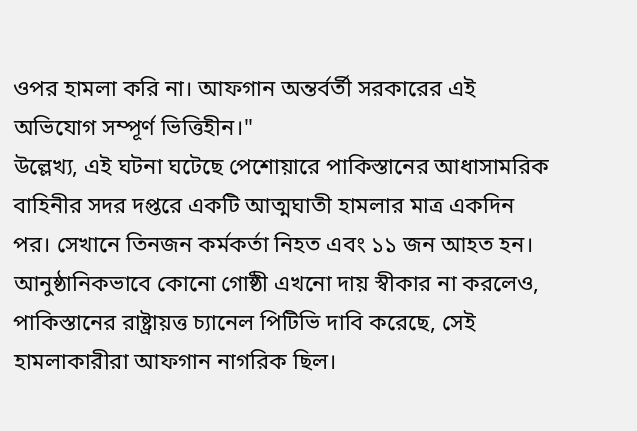ওপর হামলা করি না। আফগান অন্তর্বর্তী সরকারের এই অভিযোগ সম্পূর্ণ ভিত্তিহীন।"
উল্লেখ্য, এই ঘটনা ঘটেছে পেশোয়ারে পাকিস্তানের আধাসামরিক বাহিনীর সদর দপ্তরে একটি আত্মঘাতী হামলার মাত্র একদিন পর। সেখানে তিনজন কর্মকর্তা নিহত এবং ১১ জন আহত হন। আনুষ্ঠানিকভাবে কোনো গোষ্ঠী এখনো দায় স্বীকার না করলেও, পাকিস্তানের রাষ্ট্রায়ত্ত চ্যানেল পিটিভি দাবি করেছে, সেই হামলাকারীরা আফগান নাগরিক ছিল।